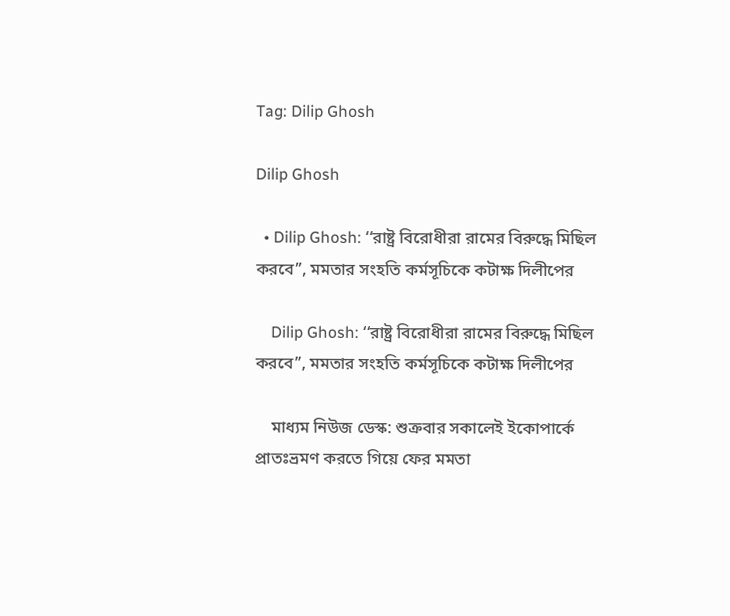Tag: Dilip Ghosh

Dilip Ghosh

  • Dilip Ghosh: ‘‘রাষ্ট্র বিরোধীরা রামের বিরুদ্ধে মিছিল করবে’’, মমতার সংহতি কর্মসূচিকে কটাক্ষ দিলীপের

    Dilip Ghosh: ‘‘রাষ্ট্র বিরোধীরা রামের বিরুদ্ধে মিছিল করবে’’, মমতার সংহতি কর্মসূচিকে কটাক্ষ দিলীপের

    মাধ্যম নিউজ ডেস্ক: শুক্রবার সকালেই ইকোপার্কে প্রাতঃভ্রমণ করতে গিয়ে ফের মমতা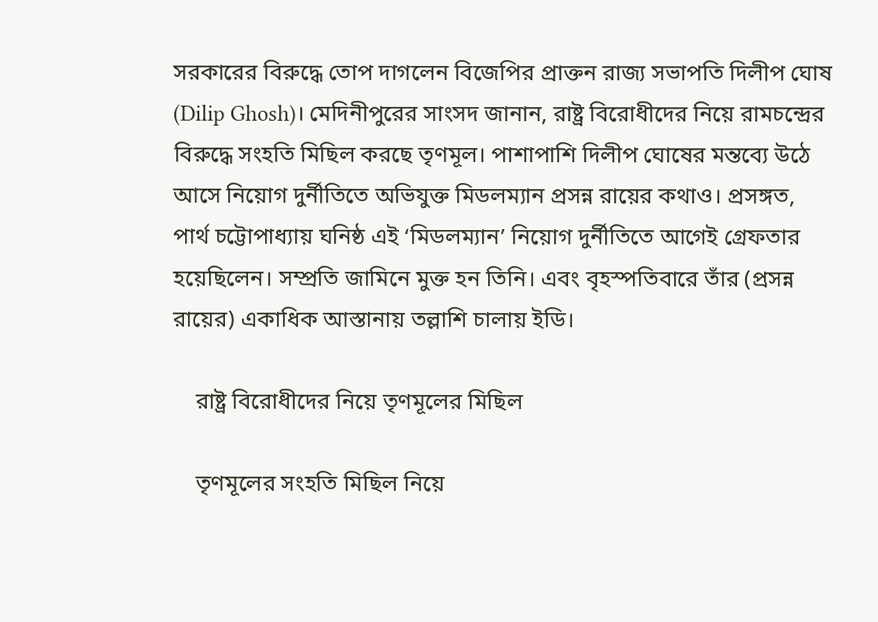সরকারের বিরুদ্ধে তোপ দাগলেন বিজেপির প্রাক্তন রাজ্য সভাপতি দিলীপ ঘোষ (Dilip Ghosh)। মেদিনীপুরের সাংসদ জানান, রাষ্ট্র বিরোধীদের নিয়ে রামচন্দ্রের বিরুদ্ধে সংহতি মিছিল করছে তৃণমূল। পাশাপাশি দিলীপ ঘোষের মন্তব্যে উঠে আসে নিয়োগ দুর্নীতিতে অভিযুক্ত মিডলম্যান প্রসন্ন রায়ের কথাও। প্রসঙ্গত, পার্থ চট্টোপাধ্যায় ঘনিষ্ঠ এই ‘মিডলম্যান’ নিয়োগ দুর্নীতিতে আগেই গ্রেফতার হয়েছিলেন। সম্প্রতি জামিনে মুক্ত হন তিনি। এবং বৃহস্পতিবারে তাঁর (প্রসন্ন রায়ের) একাধিক আস্তানায় তল্লাশি চালায় ইডি।

    রাষ্ট্র বিরোধীদের নিয়ে তৃণমূলের মিছিল

    তৃণমূলের সংহতি মিছিল নিয়ে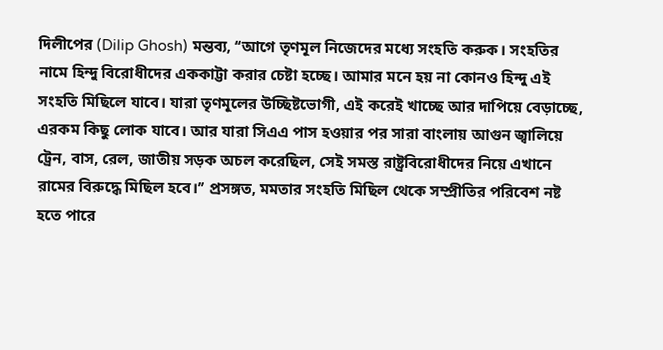দিলীপের (Dilip Ghosh) মন্তব্য, ‘‘আগে তৃণমূল নিজেদের মধ্যে সংহতি করুক। সংহতির নামে হিন্দু বিরোধীদের এককাট্টা করার চেষ্টা হচ্ছে। আমার মনে হয় না কোনও হিন্দু এই সংহতি মিছিলে যাবে। যারা তৃণমূলের উচ্ছিষ্টভোগী, এই করেই খাচ্ছে আর দাপিয়ে বেড়াচ্ছে, এরকম কিছু লোক যাবে। আর যারা সিএএ পাস হওয়ার পর সারা বাংলায় আগুন জ্বালিয়ে ট্রেন, বাস, রেল, জাতীয় সড়ক অচল করেছিল, সেই সমস্ত রাষ্ট্রবিরোধীদের নিয়ে এখানে রামের বিরুদ্ধে মিছিল হবে।’’ প্রসঙ্গত, মমতার সংহতি মিছিল থেকে সম্প্রীতির পরিবেশ নষ্ট হতে পারে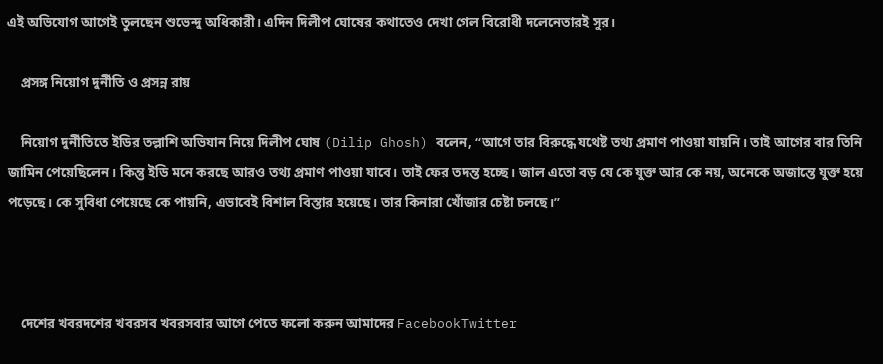এই অভিযোগ আগেই তুলছেন শুভেন্দু অধিকারী। এদিন দিলীপ ঘোষের কথাতেও দেখা গেল বিরোধী দলেনেতারই সুর।

    প্রসঙ্গ নিয়োগ দুর্নীতি ও প্রসন্ন রায়

    নিয়োগ দুর্নীতিতে ইডির তল্লাশি অভিযান নিয়ে দিলীপ ঘোষ (Dilip Ghosh) বলেন, ‘‘আগে তার বিরুদ্ধে যথেষ্ট তথ্য প্রমাণ পাওয়া যায়নি। তাই আগের বার তিনি জামিন পেয়েছিলেন। কিন্তু ইডি মনে করছে আরও তথ্য প্রমাণ পাওয়া যাবে। তাই ফের তদন্ত হচ্ছে। জাল এতো বড় যে কে যুক্ত আর কে নয়, অনেকে অজান্তে যুক্ত হয়ে পড়েছে। কে সুবিধা পেয়েছে কে পায়নি, এভাবেই বিশাল বিস্তার হয়েছে। তার কিনারা খোঁজার চেষ্টা চলছে।’’



    দেশের খবরদশের খবরসব খবরসবার আগে পেতে ফলো করুন আমাদের FacebookTwitter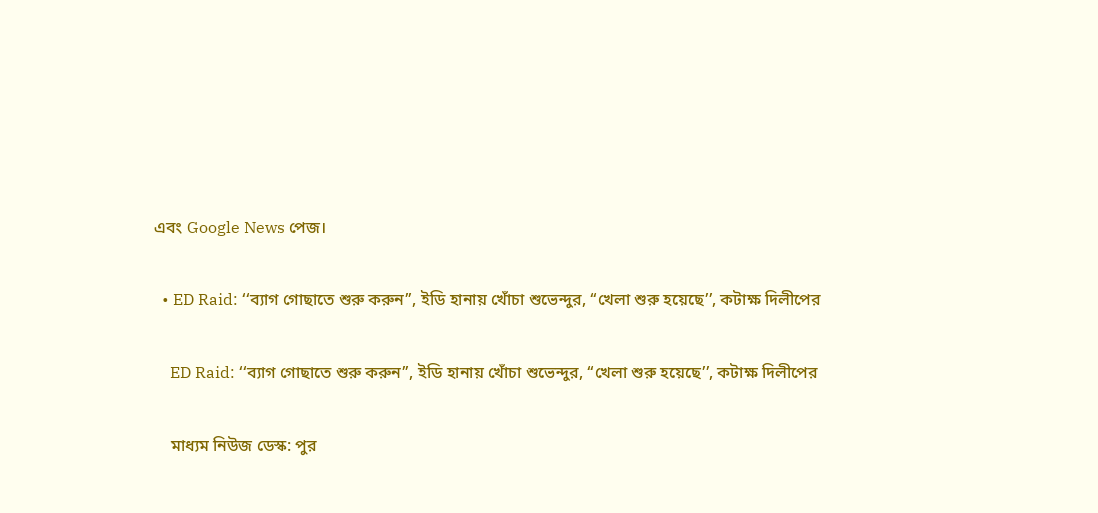এবং Google News পেজ।

  • ED Raid: ‘‘ব্যাগ গোছাতে শুরু করুন’’, ইডি হানায় খোঁচা শুভেন্দুর, ‘‘খেলা শুরু হয়েছে’’, কটাক্ষ দিলীপের

    ED Raid: ‘‘ব্যাগ গোছাতে শুরু করুন’’, ইডি হানায় খোঁচা শুভেন্দুর, ‘‘খেলা শুরু হয়েছে’’, কটাক্ষ দিলীপের

    মাধ্যম নিউজ ডেস্ক: পুর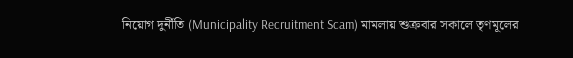নিয়োগ দুর্নীতি (Municipality Recruitment Scam) মামলায় শুক্রবার সকালে তৃণমূলের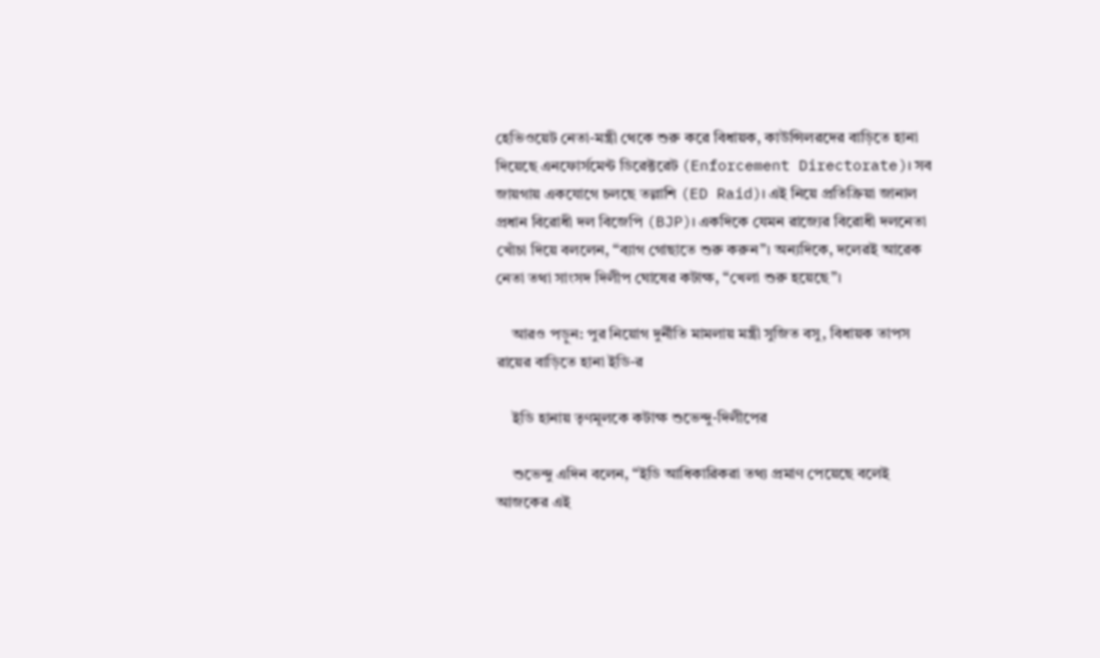হেভিওয়েট নেতা-মন্ত্রী থেকে শুরু করে বিধায়ক, কাউন্সিলরদের বাড়িতে হানা দিয়েছে এনফোর্সমেন্ট ডিরেক্টরেট (Enforcement Directorate)। সব জায়গায় একযোগে চলছে তল্লাশি (ED Raid)। এই নিয়ে প্রতিক্রিয়া জানাল প্রধান বিরোধী দল বিজেপি (BJP)। একদিকে যেমন রাজ্যের বিরোধী দলনেতা খোঁচা দিয়ে বললেন, ‘‘ব্যাগ গোছাতে শুরু করুন’’। অন্যদিকে, দলেরই আরেক নেতা তথা সাংসদ দিলীপ ঘোষের কটাক্ষ, ‘‘খেলা শুরু হয়েছে’’।

    আরও পড়ুন: পুর নিয়োগ দুর্নীতি মামলায় মন্ত্রী সুজিত বসু, বিধায়ক তাপস রায়ের বাড়িতে হানা ইডি-র

    ইডি হানায় তৃণমূলকে কটাক্ষ শুভেন্দু-দিলীপের

    শুভেন্দু এদিন বলেন, ‘‘ইডি আধিকারিকরা তথ্য প্রমাণ পেয়েছে বলেই আজকের এই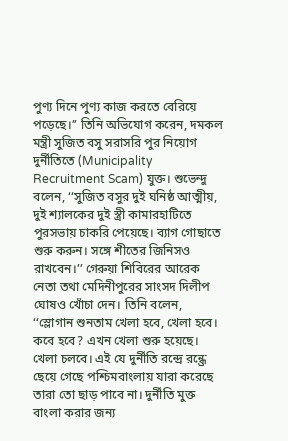পুণ্য দিনে পুণ্য কাজ করতে বেরিয়ে পড়েছে।’’ তিনি অভিযোগ করেন, দমকল মন্ত্রী সুজিত বসু সরাসরি পুর নিয়োগ দুর্নীতিতে (Municipality Recruitment Scam) যুক্ত। শুভেন্দু বলেন, ‘‘সুজিত বসুর দুই ঘনিষ্ঠ আত্মীয়, দুই শ্যালকের দুই স্ত্রী কামারহাটিতে পুরসভায় চাকরি পেয়েছে। ব্যাগ গোছাতে শুরু করুন। সঙ্গে শীতের জিনিসও রাখবেন।’’ গেরুয়া শিবিরের আরেক নেতা তথা মেদিনীপুরের সাংসদ দিলীপ ঘোষও খোঁচা দেন। তিনি বলেন, ‘‘স্লোগান শুনতাম খেলা হবে, খেলা হবে। কবে হবে? এখন খেলা শুরু হয়েছে। খেলা চলবে। এই যে দুর্নীতি রন্দ্রে রন্ধ্রে ছেয়ে গেছে পশ্চিমবাংলায় যারা করেছে তারা তো ছাড় পাবে না। দুর্নীতি মুক্ত বাংলা করার জন্য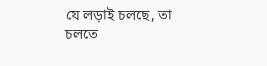যে লড়াই চলছে, তা চলতে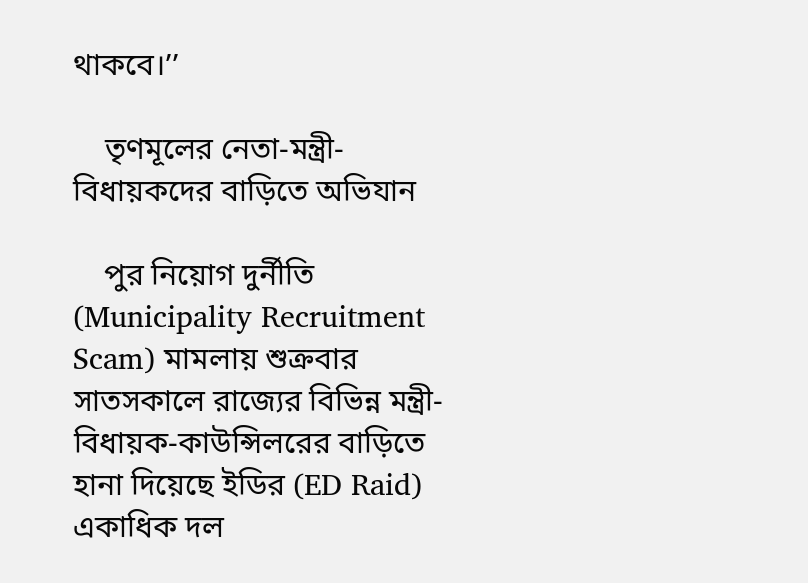থাকবে।’’

    তৃণমূলের নেতা-মন্ত্রী-বিধায়কদের বাড়িতে অভিযান

    পুর নিয়োগ দুর্নীতি (Municipality Recruitment Scam) মামলায় শুক্রবার সাতসকালে রাজ্যের বিভিন্ন মন্ত্রী-বিধায়ক-কাউন্সিলরের বাড়িতে হানা দিয়েছে ইডির (ED Raid) একাধিক দল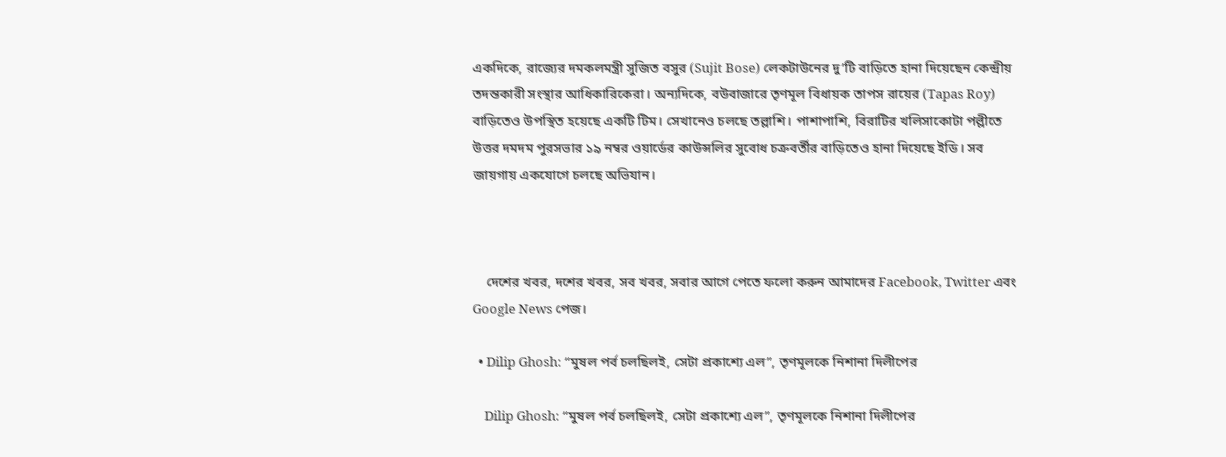একদিকে, রাজ্যের দমকলমন্ত্রী সুজিত বসুর (Sujit Bose) লেকটাউনের দু’টি বাড়িতে হানা দিয়েছেন কেন্দ্রীয় তদন্তকারী সংস্থার আধিকারিকেরা। অন্যদিকে, বউবাজারে তৃণমূল বিধায়ক তাপস রায়ের (Tapas Roy) বাড়িতেও উপস্থিত হয়েছে একটি টিম। সেখানেও চলছে তল্লাশি। পাশাপাশি, বিরাটির খলিসাকোটা পল্লীতে উত্তর দমদম পুরসভার ১৯ নম্বর ওয়ার্ডের কাউন্সলির সুবোধ চক্রবর্তীর বাড়িতেও হানা দিয়েছে ইডি। সব জায়গায় একযোগে চলছে অভিযান।



    দেশের খবর, দশের খবর, সব খবর, সবার আগে পেতে ফলো করুন আমাদের Facebook, Twitter এবং Google News পেজ।

  • Dilip Ghosh: “মুষল পর্ব চলছিলই, সেটা প্রকাশ্যে এল”, তৃণমূলকে নিশানা দিলীপের

    Dilip Ghosh: “মুষল পর্ব চলছিলই, সেটা প্রকাশ্যে এল”, তৃণমূলকে নিশানা দিলীপের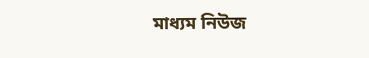মাধ্যম নিউজ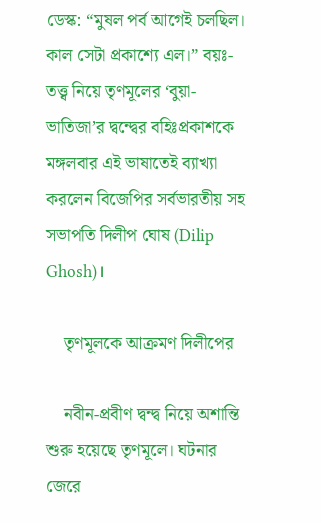ডেস্ক: “মুষল পর্ব আগেই চলছিল। কাল সেটা প্রকাশ্যে এল।” বয়ঃ-তত্ত্ব নিয়ে তৃণমূলের ‘বুয়া-ভাতিজা’র দ্বন্দ্বের বহিঃপ্রকাশকে মঙ্গলবার এই ভাষাতেই ব্যাখ্যা করলেন বিজেপির সর্বভারতীয় সহ সভাপতি দিলীপ ঘোষ (Dilip Ghosh)।

    তৃণমূলকে আক্রমণ দিলীপের

    নবীন-প্রবীণ দ্বন্দ্ব নিয়ে অশান্তি শুরু হয়েছে তৃণমূলে। ঘটনার জেরে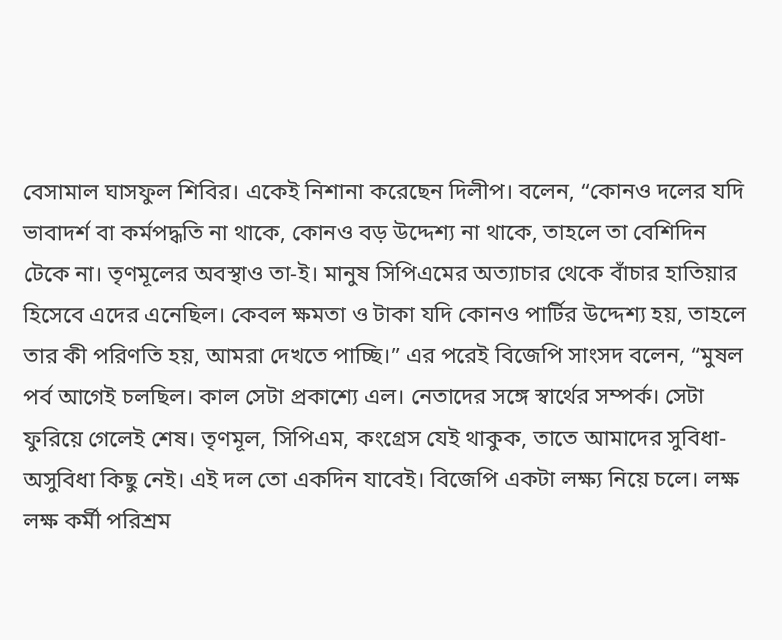বেসামাল ঘাসফুল শিবির। একেই নিশানা করেছেন দিলীপ। বলেন, “কোনও দলের যদি ভাবাদর্শ বা কর্মপদ্ধতি না থাকে, কোনও বড় উদ্দেশ্য না থাকে, তাহলে তা বেশিদিন টেকে না। তৃণমূলের অবস্থাও তা-ই। মানুষ সিপিএমের অত্যাচার থেকে বাঁচার হাতিয়ার হিসেবে এদের এনেছিল। কেবল ক্ষমতা ও টাকা যদি কোনও পার্টির উদ্দেশ্য হয়, তাহলে তার কী পরিণতি হয়, আমরা দেখতে পাচ্ছি।” এর পরেই বিজেপি সাংসদ বলেন, “মুষল পর্ব আগেই চলছিল। কাল সেটা প্রকাশ্যে এল। নেতাদের সঙ্গে স্বার্থের সম্পর্ক। সেটা ফুরিয়ে গেলেই শেষ। তৃণমূল, সিপিএম, কংগ্রেস যেই থাকুক, তাতে আমাদের সুবিধা-অসুবিধা কিছু নেই। এই দল তো একদিন যাবেই। বিজেপি একটা লক্ষ্য নিয়ে চলে। লক্ষ লক্ষ কর্মী পরিশ্রম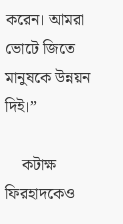করেন। আমরা ভোটে জিতে মানুষকে উন্নয়ন দিই।”

    কটাক্ষ ফিরহাদকেও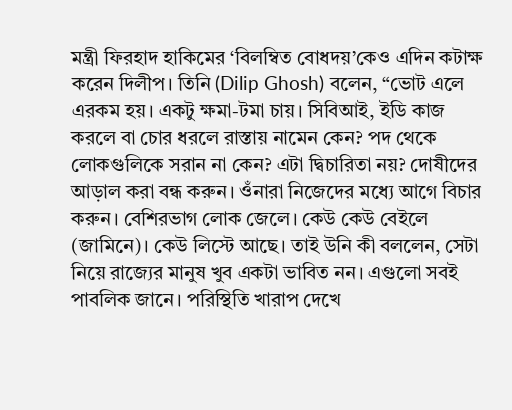মন্ত্রী ফিরহাদ হাকিমের ‘বিলম্বিত বোধদয়’কেও এদিন কটাক্ষ করেন দিলীপ। তিনি (Dilip Ghosh) বলেন, “ভোট এলে এরকম হয়। একটু ক্ষমা-টমা চায়। সিবিআই, ইডি কাজ করলে বা চোর ধরলে রাস্তায় নামেন কেন? পদ থেকে লোকগুলিকে সরান না কেন? এটা দ্বিচারিতা নয়? দোষীদের আড়াল করা বন্ধ করুন। ওঁনারা নিজেদের মধ্যে আগে বিচার করুন। বেশিরভাগ লোক জেলে। কেউ কেউ বেইলে (জামিনে)। কেউ লিস্টে আছে। তাই উনি কী বললেন, সেটা নিয়ে রাজ্যের মানুষ খুব একটা ভাবিত নন। এগুলো সবই পাবলিক জানে। পরিস্থিতি খারাপ দেখে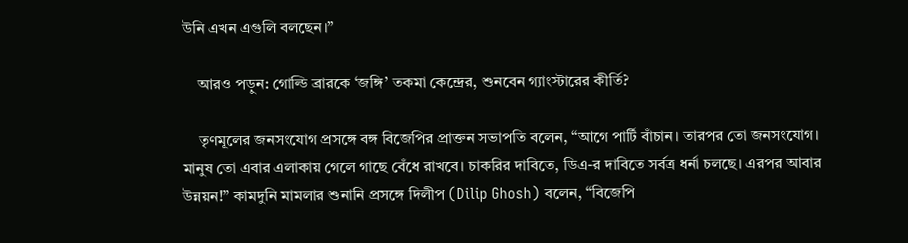উনি এখন এগুলি বলছেন।”

    আরও পড়ুন: গোল্ডি ব্রারকে ‘জঙ্গি’ তকমা কেন্দ্রের, শুনবেন গ্যাংস্টারের কীর্তি?

    তৃণমূলের জনসংযোগ প্রসঙ্গে বঙ্গ বিজেপির প্রাক্তন সভাপতি বলেন, “আগে পার্টি বাঁচান। তারপর তো জনসংযোগ। মানুষ তো এবার এলাকায় গেলে গাছে বেঁধে রাখবে। চাকরির দাবিতে, ডিএ-র দাবিতে সর্বত্র ধর্না চলছে। এরপর আবার উন্নয়ন!” কামদুনি মামলার শুনানি প্রসঙ্গে দিলীপ (Dilip Ghosh) বলেন, “বিজেপি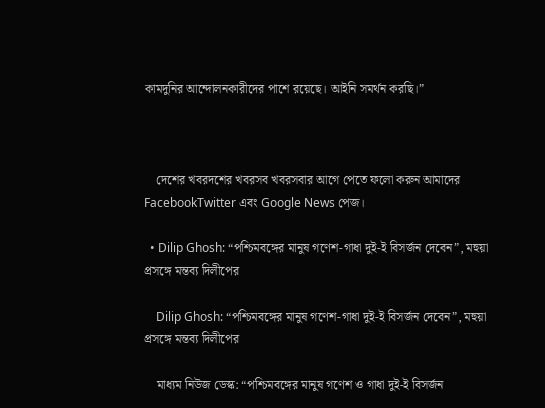কামদুনির আন্দোলনকারীদের পাশে রয়েছে। আইনি সমর্থন করছি।”



    দেশের খবরদশের খবরসব খবরসবার আগে পেতে ফলো করুন আমাদের FacebookTwitter এবং Google News পেজ।

  • Dilip Ghosh: “পশ্চিমবঙ্গের মানুষ গণেশ-গাধা দুই-ই বিসর্জন দেবেন”, মহুয়া প্রসঙ্গে মন্তব্য দিলীপের

    Dilip Ghosh: “পশ্চিমবঙ্গের মানুষ গণেশ-গাধা দুই-ই বিসর্জন দেবেন”, মহুয়া প্রসঙ্গে মন্তব্য দিলীপের

    মাধ্যম নিউজ ডেস্ক: “পশ্চিমবঙ্গের মানুষ গণেশ ও গাধা দুই-ই বিসর্জন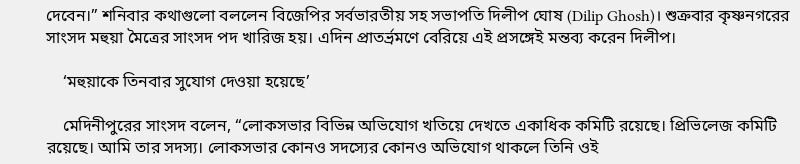দেবেন।” শনিবার কথাগুলো বললেন বিজেপির সর্বভারতীয় সহ সভাপতি দিলীপ ঘোষ (Dilip Ghosh)। শুক্রবার কৃষ্ণনগরের সাংসদ মহুয়া মৈত্রের সাংসদ পদ খারিজ হয়। এদিন প্রাতর্ভ্রমণে বেরিয়ে এই প্রসঙ্গেই মন্তব্য করেন দিলীপ।

    ‘মহুয়াকে তিনবার সুযোগ দেওয়া হয়েছে’

    মেদিনীপুরের সাংসদ বলেন, “লোকসভার বিভিন্ন অভিযোগ খতিয়ে দেখতে একাধিক কমিটি রয়েছে। প্রিভিলেজ কমিটি রয়েছে। আমি তার সদস্য। লোকসভার কোনও সদস্যের কোনও অভিযোগ থাকলে তিনি ওই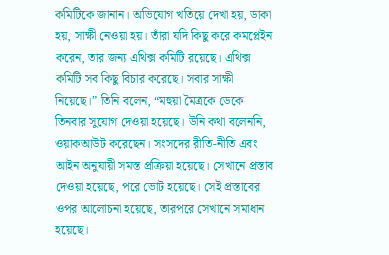কমিটিকে জানান। অভিযোগ খতিয়ে দেখা হয়, ডাকা হয়, সাক্ষী নেওয়া হয়। তাঁরা যদি কিছু করে কমপ্লেইন করেন, তার জন্য এথিক্স কমিটি রয়েছে। এথিক্স কমিটি সব কিছু বিচার করেছে। সবার সাক্ষী নিয়েছে।” তিনি বলেন, “মহুয়া মৈত্রকে ডেকে তিনবার সুযোগ দেওয়া হয়েছে। উনি কথা বলেননি, ওয়াকআউট করেছেন। সংসদের রীতি-নীতি এবং আইন অনুযায়ী সমস্ত প্রক্রিয়া হয়েছে। সেখানে প্রস্তাব দেওয়া হয়েছে, পরে ভোট হয়েছে। সেই প্রস্তাবের ওপর আলোচনা হয়েছে, তারপরে সেখানে সমাধান হয়েছে।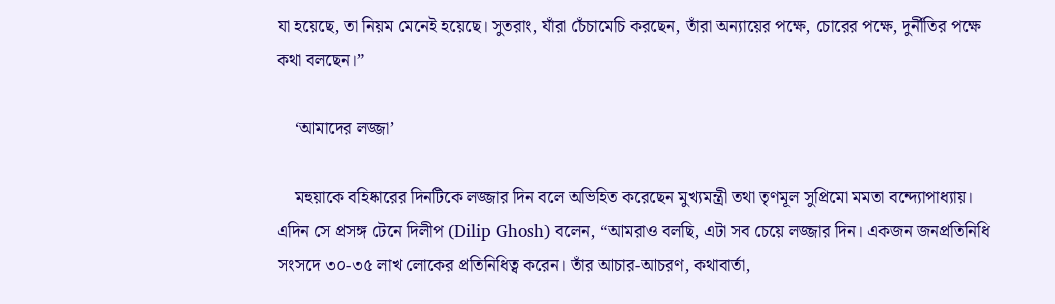যা হয়েছে, তা নিয়ম মেনেই হয়েছে। সুতরাং, যাঁরা চেঁচামেচি করছেন, তাঁরা অন্যায়ের পক্ষে, চোরের পক্ষে, দুর্নীতির পক্ষে কথা বলছেন।”

    ‘আমাদের লজ্জা’

    মহুয়াকে বহিষ্কারের দিনটিকে লজ্জার দিন বলে অভিহিত করেছেন মুখ্যমন্ত্রী তথা তৃণমূল সুপ্রিমো মমতা বন্দ্যোপাধ্যায়। এদিন সে প্রসঙ্গ টেনে দিলীপ (Dilip Ghosh) বলেন, “আমরাও বলছি, এটা সব চেয়ে লজ্জার দিন। একজন জনপ্রতিনিধি সংসদে ৩০-৩৫ লাখ লোকের প্রতিনিধিত্ব করেন। তাঁর আচার-আচরণ, কথাবার্তা,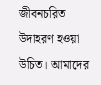জীবনচরিত উদাহরণ হওয়া উচিত। আমাদের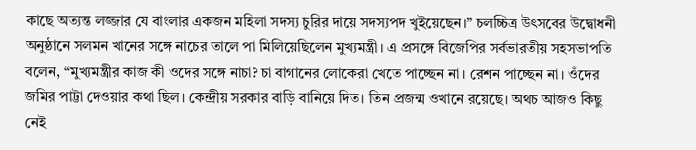কাছে অত্যন্ত লজ্জার যে বাংলার একজন মহিলা সদস্য চুরির দায়ে সদস্যপদ খুইয়েছেন।” চলচ্চিত্র উৎসবের উদ্বোধনী অনুষ্ঠানে সলমন খানের সঙ্গে নাচের তালে পা মিলিয়েছিলেন মুখ্যমন্ত্রী। এ প্রসঙ্গে বিজেপির সর্বভারতীয় সহসভাপতি বলেন, “মুখ্যমন্ত্রীর কাজ কী ওদের সঙ্গে নাচা? চা বাগানের লোকেরা খেতে পাচ্ছেন না। রেশন পাচ্ছেন না। ওঁদের জমির পাট্টা দেওয়ার কথা ছিল। কেন্দ্রীয় সরকার বাড়ি বানিয়ে দিত। তিন প্রজন্ম ওখানে রয়েছে। অথচ আজও কিছু নেই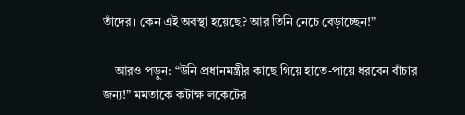তাঁদের। কেন এই অবস্থা হয়েছে? আর তিনি নেচে বেড়াচ্ছেন!”

    আরও পড়ুন: “উনি প্রধানমন্ত্রীর কাছে গিয়ে হাতে-পায়ে ধরবেন বাঁচার জন্য!” মমতাকে কটাক্ষ লকেটের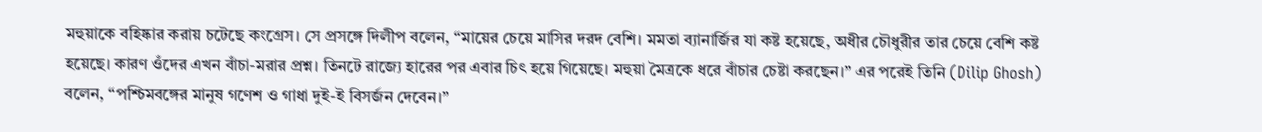মহুয়াকে বহিষ্কার করায় চটেছে কংগ্রেস। সে প্রসঙ্গে দিলীপ বলেন, “মায়ের চেয়ে মাসির দরদ বেশি। মমতা ব্যানার্জির যা কষ্ট হয়েছে, অধীর চৌধুরীর তার চেয়ে বেশি কষ্ট হয়েছে। কারণ ওঁদের এখন বাঁচা-মরার প্রশ্ন। তিনটে রাজ্যে হারের পর এবার চিৎ হয়ে গিয়েছে। মহুয়া মৈত্রকে ধরে বাঁচার চেষ্টা করছেন।” এর পরেই তিনি (Dilip Ghosh) বলেন, “পশ্চিমবঙ্গের মানুষ গণেশ ও গাধা দুই-ই বিসর্জন দেবেন।”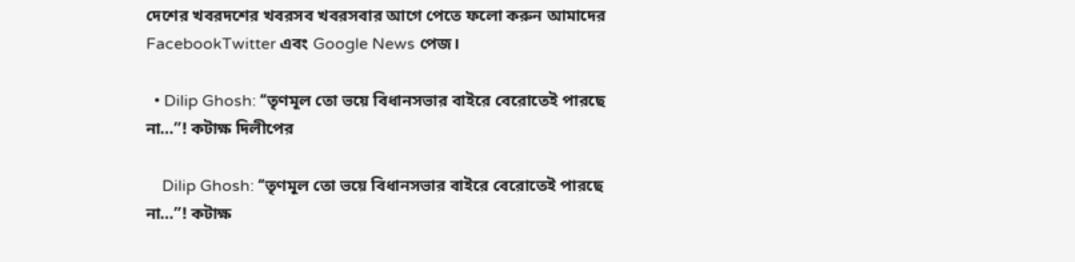দেশের খবরদশের খবরসব খবরসবার আগে পেতে ফলো করুন আমাদের FacebookTwitter এবং Google News পেজ।

  • Dilip Ghosh: ‘‘তৃণমূল তো ভয়ে বিধানসভার বাইরে বেরোতেই পারছে না…”! কটাক্ষ দিলীপের

    Dilip Ghosh: ‘‘তৃণমূল তো ভয়ে বিধানসভার বাইরে বেরোতেই পারছে না…”! কটাক্ষ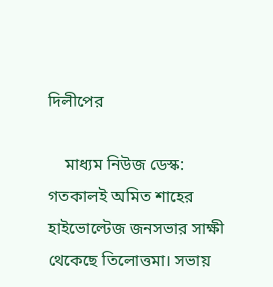দিলীপের

    মাধ্যম নিউজ ডেস্ক: গতকালই অমিত শাহের হাইভোল্টেজ জনসভার সাক্ষী থেকেছে তিলোত্তমা। সভায়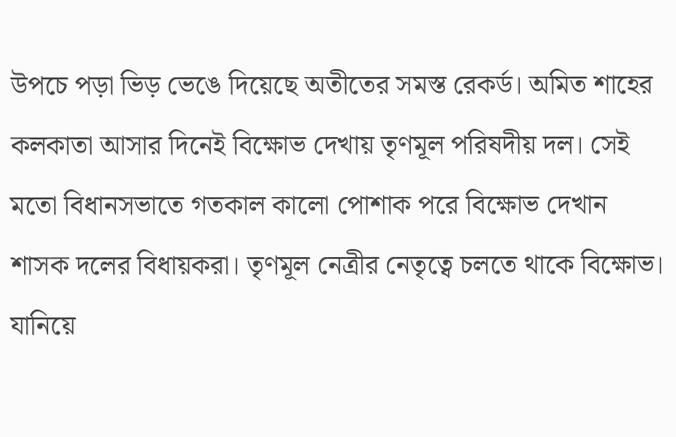উপচে পড়া ভিড় ভেঙে দিয়েছে অতীতের সমস্ত রেকর্ড। অমিত শাহের কলকাতা আসার দিনেই বিক্ষোভ দেখায় তৃণমূল পরিষদীয় দল। সেই মতো বিধানসভাতে গতকাল কালো পোশাক পরে বিক্ষোভ দেখান শাসক দলের বিধায়করা। তৃণমূল নেত্রীর নেতৃত্বে চলতে থাকে বিক্ষোভ। যানিয়ে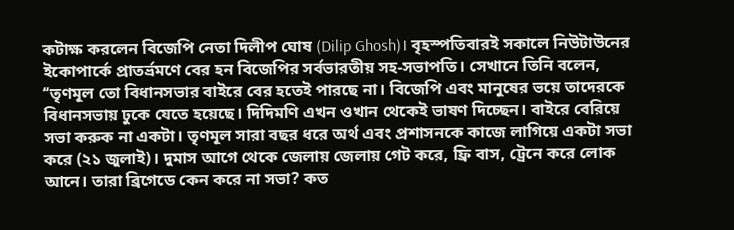কটাক্ষ করলেন বিজেপি নেতা দিলীপ ঘোষ (Dilip Ghosh)। বৃহস্পতিবারই সকালে নিউটাউনের ইকোপার্কে প্রাতর্ভ্রমণে বের হন বিজেপির সর্বভারতীয় সহ-সভাপতি। সেখানে তিনি বলেন, ‘‘তৃণমূল তো বিধানসভার বাইরে বের হতেই পারছে না। বিজেপি এবং মানুষের ভয়ে তাদেরকে বিধানসভায় ঢুকে যেতে হয়েছে। দিদিমণি এখন ওখান থেকেই ভাষণ দিচ্ছেন। বাইরে বেরিয়ে সভা করুক না একটা। তৃণমূল সারা বছর ধরে অর্থ এবং প্রশাসনকে কাজে লাগিয়ে একটা সভা করে (২১ জুলাই)। দুমাস আগে থেকে জেলায় জেলায় গেট করে, ফ্রি বাস, ট্রেনে করে লোক আনে। তারা ব্রিগেডে কেন করে না সভা? কত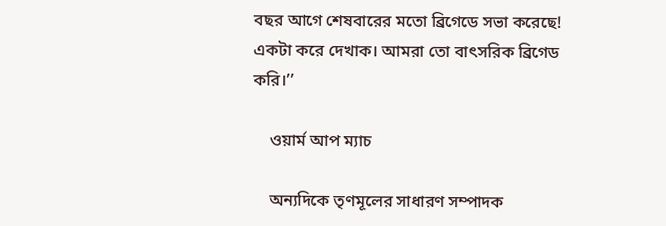বছর আগে শেষবারের মতো ব্রিগেডে সভা করেছে! একটা করে দেখাক। আমরা তো বাৎসরিক ব্রিগেড করি।’’

    ওয়ার্ম আপ ম্যাচ

    অন্যদিকে তৃণমূলের সাধারণ সম্পাদক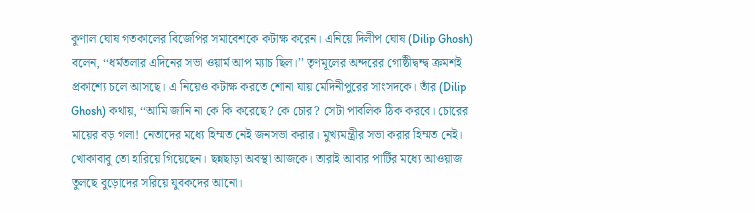কুণাল ঘোষ গতকালের বিজেপির সমাবেশকে কটাক্ষ করেন। এনিয়ে দিলীপ ঘোষ (Dilip Ghosh) বলেন, ‘‘ধর্মতলার এদিনের সভা ওয়ার্ম আপ ম্যাচ ছিল।’’ তৃণমূলের অন্দরের গোষ্ঠীদ্বন্দ্ব ক্রমশই প্রকাশ্যে চলে আসছে। এ নিয়েও কটাক্ষ করতে শোনা যায় মেদিনীপুরের সাংসদকে। তাঁর (Dilip Ghosh) কথায়, ‘‘আমি জানি না কে কি করেছে? কে চোর? সেটা পাবলিক ঠিক করবে। চোরের মায়ের বড় গলা! নেতাদের মধ্যে হিম্মত নেই জনসভা করার। মুখ্যমন্ত্রীর সভা করার হিম্মত নেই। খোকাবাবু তো হারিয়ে গিয়েছেন। ছন্নছাড়া অবস্থা আজকে। তারাই আবার পার্টির মধ্যে আওয়াজ তুলছে বুড়োদের সরিয়ে যুবকদের আনো।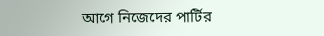আগে নিজেদের পার্টির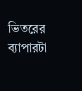ভিতরের ব্যাপারটা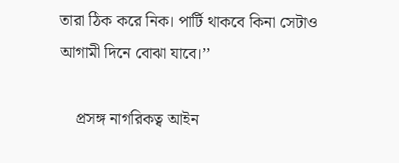তারা ঠিক করে নিক। পার্টি থাকবে কিনা সেটাও আগামী দিনে বোঝা যাবে।’’

    প্রসঙ্গ নাগরিকত্ব আইন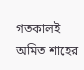গতকালই অমিত শাহের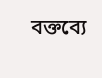বক্তব্যে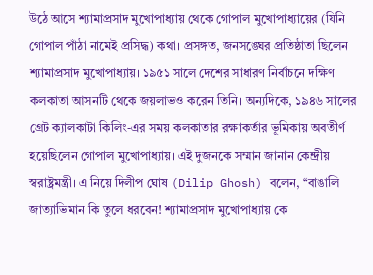উঠে আসে শ্যামাপ্রসাদ মুখোপাধ্যায় থেকে গোপাল মুখোপাধ্যায়ের (যিনি গোপাল পাঁঠা নামেই প্রসিদ্ধ) কথা। প্রসঙ্গত, জনসঙ্ঘের প্রতিষ্ঠাতা ছিলেন শ্যামাপ্রসাদ মুখোপাধ্যায়। ১৯৫১ সালে দেশের সাধারণ নির্বাচনে দক্ষিণ কলকাতা আসনটি থেকে জয়লাভও করেন তিনি। অন্যদিকে, ১৯৪৬ সালের গ্রেট ক্যালকাটা কিলিং-এর সময় কলকাতার রক্ষাকর্তার ভূমিকায় অবতীর্ণ হয়েছিলেন গোপাল মুখোপাধ্যায়। এই দুজনকে সম্মান জানান কেন্দ্রীয় স্বরাষ্ট্রমন্ত্রী। এ নিয়ে দিলীপ ঘোষ (Dilip Ghosh) বলেন, ‘‘বাঙালি জাত্যাভিমান কি তুলে ধরবেন! শ্যামাপ্রসাদ মুখোপাধ্যায় কে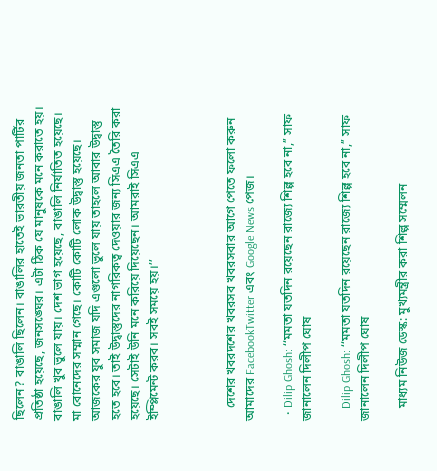ছিলেন? বাঙালি ছিলেন। বাঙালির হাতেই ভারতীয় জনতা পার্টির প্রতিষ্ঠা হয়েছে, জনসঙ্ঘের। এটা ঠিক যে মানুষকে মনে করাতে হয়। বাঙালি খুব ভুলে যায়। দেশ ভাগ হয়েছে, বাঙালি নির্যাতিত হয়েছে। মা বোনেদের সম্মান গেছে। কোটি কোটি লোক উদ্বাস্তু হয়েছে। আজকের যুব সমাজ যদি এগুলো ভুলে যায় তাহলে আবার উদ্বাস্তু হতে হবে। তাই উদ্বাস্তুদের নাগরিকত্ব দেওয়ার জন্য সিএএ তৈরি করা হয়েছে। সেটাই উনি মনে করিয়ে দিয়েছেন। আমরাই সিএএ ইম্প্লিমেন্ট করব। সবই সময়ে হয়।’’



    দেশের খবরদশের খবরসব খবরসবার আগে পেতে ফলো করুন আমাদের FacebookTwitter এবং Google News পেজ।

  • Dilip Ghosh: ‘‘মমতা যতদিন রয়েছেন রাজ্যে শিল্প হবে না,’’ সাফ জানালেন দিলীপ ঘোষ

    Dilip Ghosh: ‘‘মমতা যতদিন রয়েছেন রাজ্যে শিল্প হবে না,’’ সাফ জানালেন দিলীপ ঘোষ

    মাধ্যম নিউজ ডেস্ক: মুখ্যমন্ত্রীর করা শিল্প সম্মেলন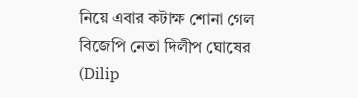নিয়ে এবার কটাক্ষ শোনা গেল বিজেপি নেতা দিলীপ ঘোষের (Dilip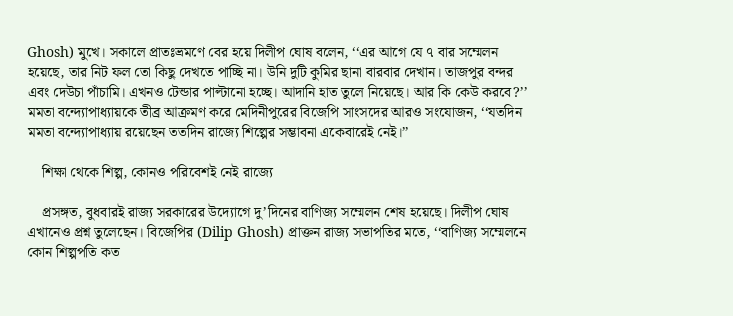Ghosh) মুখে। সকালে প্রাতঃভ্রমণে বের হয়ে দিলীপ ঘোষ বলেন, ‘‘এর আগে যে ৭ বার সম্মেলন হয়েছে, তার নিট ফল তো কিছু দেখতে পাচ্ছি না। উনি দুটি কুমির ছানা বারবার দেখান। তাজপুর বন্দর এবং দেউচা পাঁচামি। এখনও টেন্ডার পাল্টানো হচ্ছে। আদানি হাত তুলে নিয়েছে। আর কি কেউ করবে?’’ মমতা বন্দ্যোপাধ্যায়কে তীব্র আক্রমণ করে মেদিনীপুরের বিজেপি সাংসদের আরও সংযোজন, ‘‘যতদিন মমতা বন্দ্যোপাধ্যায় রয়েছেন ততদিন রাজ্যে শিল্পের সম্ভাবনা একেবারেই নেই।’’

    শিক্ষা থেকে শিল্প, কোনও পরিবেশই নেই রাজ্যে

    প্রসঙ্গত, বুধবারই রাজ্য সরকারের উদ্যোগে দু’দিনের বাণিজ্য সম্মেলন শেষ হয়েছে। দিলীপ ঘোষ এখানেও প্রশ্ন তুলেছেন। বিজেপির (Dilip Ghosh) প্রাক্তন রাজ্য সভাপতির মতে, ‘‘বাণিজ্য সম্মেলনে কোন শিল্পপতি কত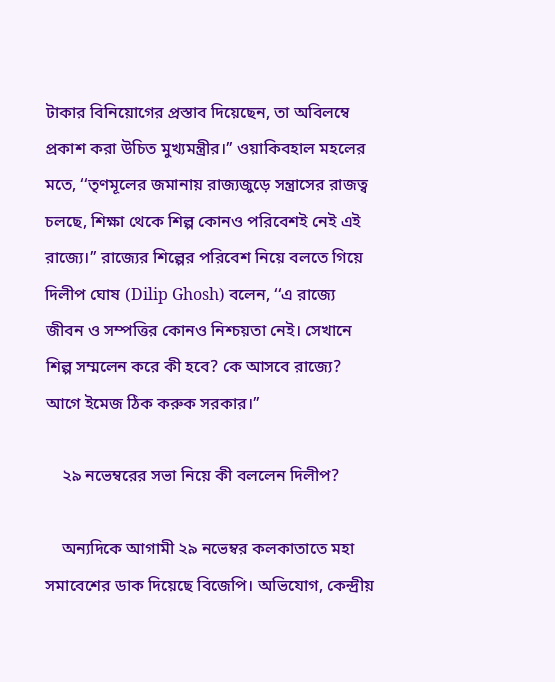টাকার বিনিয়োগের প্রস্তাব দিয়েছেন, তা অবিলম্বে প্রকাশ করা উচিত মুখ্যমন্ত্রীর।’’ ওয়াকিবহাল মহলের মতে, ‘‘তৃণমূলের জমানায় রাজ্যজুড়ে সন্ত্রাসের রাজত্ব চলছে, শিক্ষা থেকে শিল্প কোনও পরিবেশই নেই এই রাজ্যে।’’ রাজ্যের শিল্পের পরিবেশ নিয়ে বলতে গিয়ে দিলীপ ঘোষ (Dilip Ghosh) বলেন, ‘‘এ রাজ্যে জীবন ও সম্পত্তির কোনও নিশ্চয়তা নেই। সেখানে শিল্প সম্মলেন করে কী হবে? কে আসবে রাজ্যে? আগে ইমেজ ঠিক করুক সরকার।’’

    ২৯ নভেম্বরের সভা নিয়ে কী বললেন দিলীপ?

    অন্যদিকে আগামী ২৯ নভেম্বর কলকাতাতে মহা সমাবেশের ডাক দিয়েছে বিজেপি। অভিযোগ, কেন্দ্রীয়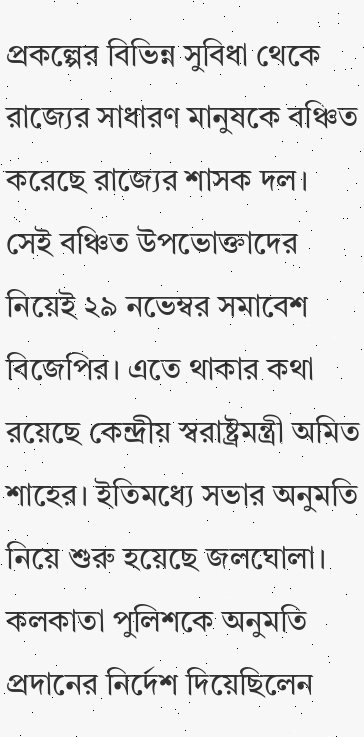প্রকল্পের বিভিন্ন সুবিধা থেকে রাজ্যের সাধারণ মানুষকে বঞ্চিত করেছে রাজ্যের শাসক দল। সেই বঞ্চিত উপভোক্তাদের নিয়েই ২৯ নভেম্বর সমাবেশ বিজেপির। এতে থাকার কথা রয়েছে কেন্দ্রীয় স্বরাষ্ট্রমন্ত্রী অমিত শাহের। ইতিমধ্যে সভার অনুমতি নিয়ে শুরু হয়েছে জলঘোলা। কলকাতা পুলিশকে অনুমতি প্রদানের নির্দেশ দিয়েছিলেন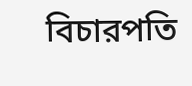বিচারপতি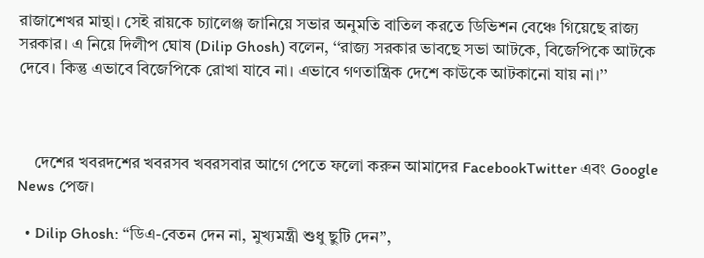রাজাশেখর মান্থা। সেই রায়কে চ্যালেঞ্জ জানিয়ে সভার অনুমতি বাতিল করতে ডিভিশন বেঞ্চে গিয়েছে রাজ্য সরকার। এ নিয়ে দিলীপ ঘোষ (Dilip Ghosh) বলেন, ‘‘রাজ্য সরকার ভাবছে সভা আটকে, বিজেপিকে আটকে দেবে। কিন্তু এভাবে বিজেপিকে রোখা যাবে না। এভাবে গণতান্ত্রিক দেশে কাউকে আটকানো যায় না।’’



    দেশের খবরদশের খবরসব খবরসবার আগে পেতে ফলো করুন আমাদের FacebookTwitter এবং Google News পেজ।

  • Dilip Ghosh: “ডিএ-বেতন দেন না, মুখ্যমন্ত্রী শুধু ছুটি দেন”,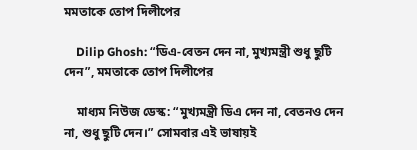মমতাকে তোপ দিলীপের

    Dilip Ghosh: “ডিএ-বেতন দেন না, মুখ্যমন্ত্রী শুধু ছুটি দেন”, মমতাকে তোপ দিলীপের

    মাধ্যম নিউজ ডেস্ক: “মুখ্যমন্ত্রী ডিএ দেন না, বেতনও দেন না, শুধু ছুটি দেন।” সোমবার এই ভাষায়ই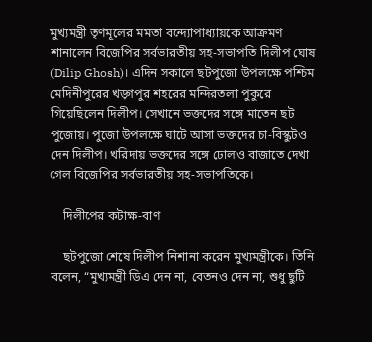মুখ্যমন্ত্রী তৃণমূলের মমতা বন্দ্যোপাধ্যায়কে আক্রমণ শানালেন বিজেপির সর্বভারতীয় সহ-সভাপতি দিলীপ ঘোষ (Dilip Ghosh)। এদিন সকালে ছটপুজো উপলক্ষে পশ্চিম মেদিনীপুরের খড়্গপুর শহরের মন্দিরতলা পুকুরে গিয়েছিলেন দিলীপ। সেখানে ভক্তদের সঙ্গে মাতেন ছট পুজোয়। পুজো উপলক্ষে ঘাটে আসা ভক্তদের চা-বিস্কুটও দেন দিলীপ। খরিদায় ভক্তদের সঙ্গে ঢোলও বাজাতে দেখা গেল বিজেপির সর্বভারতীয় সহ-সভাপতিকে।

    দিলীপের কটাক্ষ-বাণ

    ছটপুজো শেষে দিলীপ নিশানা করেন মুখ্যমন্ত্রীকে। তিনি বলেন, “মুখ্যমন্ত্রী ডিএ দেন না, বেতনও দেন না, শুধু ছুটি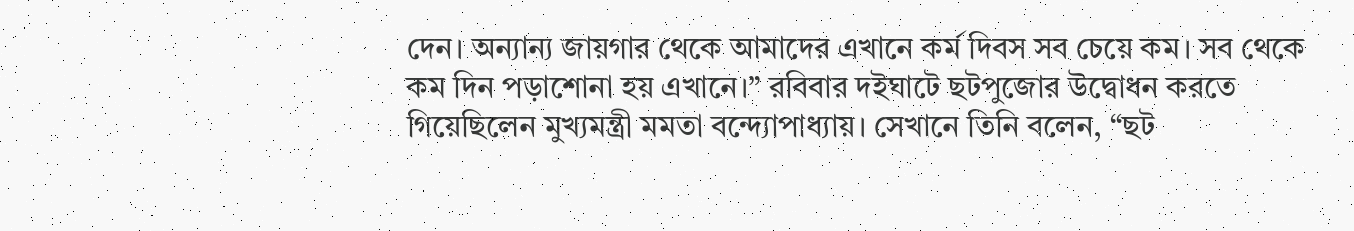দেন। অন্যান্য জায়গার থেকে আমাদের এখানে কর্ম দিবস সব চেয়ে কম। সব থেকে কম দিন পড়াশোনা হয় এখানে।” রবিবার দইঘাটে ছটপুজোর উদ্বোধন করতে গিয়েছিলেন মুখ্যমন্ত্রী মমতা বন্দ্যোপাধ্যায়। সেখানে তিনি বলেন, “ছট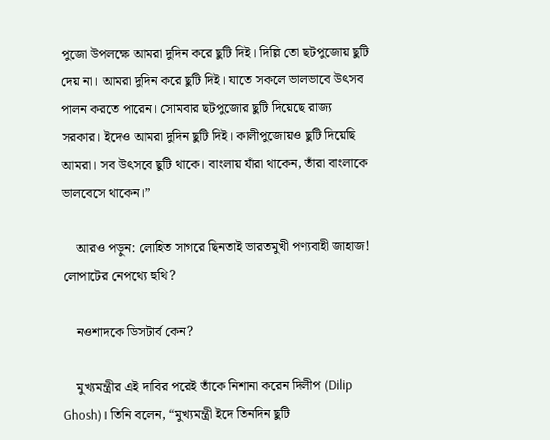পুজো উপলক্ষে আমরা দুদিন করে ছুটি দিই। দিল্লি তো ছটপুজোয় ছুটি দেয় না। আমরা দুদিন করে ছুটি দিই। যাতে সকলে ভালভাবে উৎসব পালন করতে পারেন। সোমবার ছটপুজোর ছুটি দিয়েছে রাজ্য সরকার। ইদেও আমরা দুদিন ছুটি দিই। কালীপুজোয়ও ছুটি দিয়েছি আমরা। সব উৎসবে ছুটি থাকে। বাংলায় যাঁরা থাকেন, তাঁরা বাংলাকে ভালবেসে থাকেন।”

    আরও পড়ুন: লোহিত সাগরে ছিনতাই ভারতমুখী পণ্যবাহী জাহাজ! লোপাটের নেপথ্যে হুথি?

    নওশাদকে ডিসটার্ব কেন?

    মুখ্যমন্ত্রীর এই দাবির পরেই তাঁকে নিশানা করেন দিলীপ (Dilip Ghosh)। তিনি বলেন, “মুখ্যমন্ত্রী ইদে তিনদিন ছুটি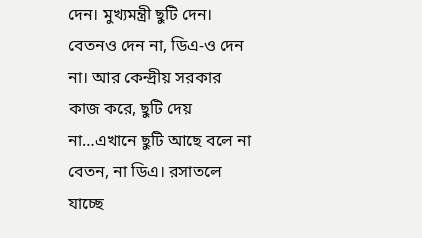দেন। মুখ্যমন্ত্রী ছুটি দেন। বেতনও দেন না, ডিএ-ও দেন না। আর কেন্দ্রীয় সরকার কাজ করে, ছুটি দেয় না…এখানে ছুটি আছে বলে না বেতন, না ডিএ। রসাতলে যাচ্ছে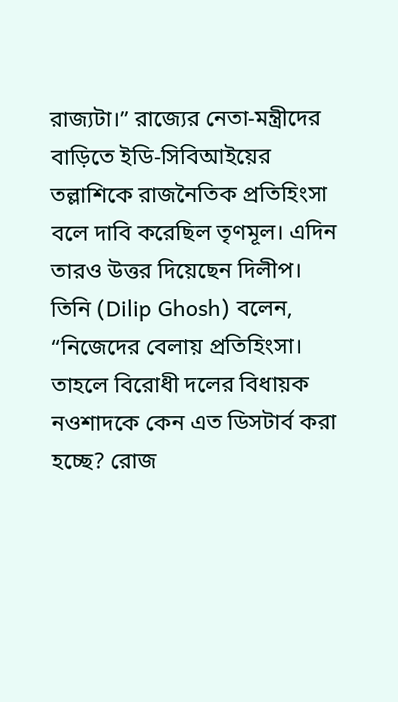রাজ্যটা।” রাজ্যের নেতা-মন্ত্রীদের বাড়িতে ইডি-সিবিআইয়ের তল্লাশিকে রাজনৈতিক প্রতিহিংসা বলে দাবি করেছিল তৃণমূল। এদিন তারও উত্তর দিয়েছেন দিলীপ। তিনি (Dilip Ghosh) বলেন, “নিজেদের বেলায় প্রতিহিংসা। তাহলে বিরোধী দলের বিধায়ক নওশাদকে কেন এত ডিসটার্ব করা হচ্ছে? রোজ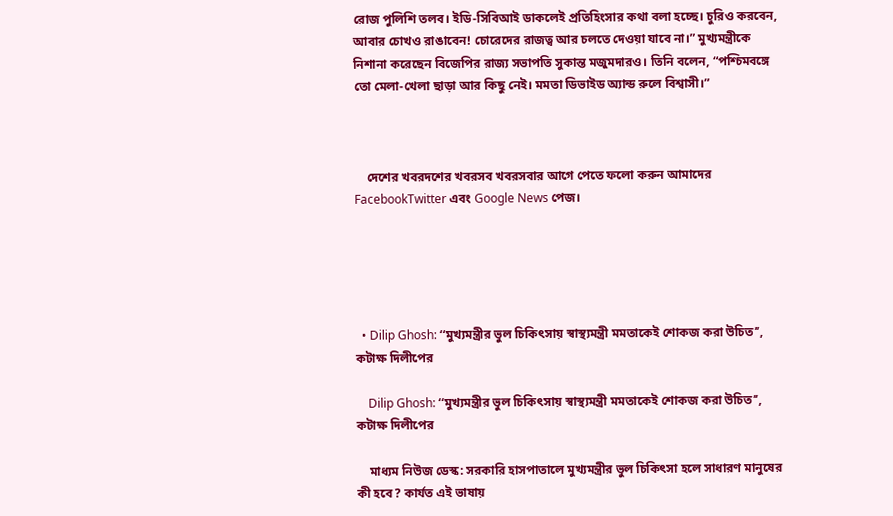রোজ পুলিশি তলব। ইডি-সিবিআই ডাকলেই প্রতিহিংসার কথা বলা হচ্ছে। চুরিও করবেন, আবার চোখও রাঙাবেন! চোরেদের রাজত্ব আর চলতে দেওয়া যাবে না।” মুখ্যমন্ত্রীকে নিশানা করেছেন বিজেপির রাজ্য সভাপতি সুকান্ত মজুমদারও। তিনি বলেন, “পশ্চিমবঙ্গে তো মেলা-খেলা ছাড়া আর কিছু নেই। মমতা ডিভাইড অ্যান্ড রুলে বিশ্বাসী।”



    দেশের খবরদশের খবরসব খবরসবার আগে পেতে ফলো করুন আমাদের FacebookTwitter এবং Google News পেজ।





  • Dilip Ghosh: ‘‘মুখ্যমন্ত্রীর ভুল চিকিৎসায় স্বাস্থ্যমন্ত্রী মমতাকেই শোকজ করা উচিত’’, কটাক্ষ দিলীপের

    Dilip Ghosh: ‘‘মুখ্যমন্ত্রীর ভুল চিকিৎসায় স্বাস্থ্যমন্ত্রী মমতাকেই শোকজ করা উচিত’’, কটাক্ষ দিলীপের

    মাধ্যম নিউজ ডেস্ক: সরকারি হাসপাতালে মুখ্যমন্ত্রীর ভুল চিকিৎসা হলে সাধারণ মানুষের কী হবে? কার্যত এই ভাষায়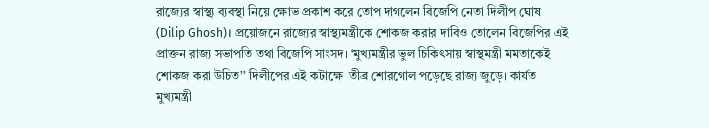রাজ্যের স্বাস্থ্য ব্যবস্থা নিয়ে ক্ষোভ প্রকাশ করে তোপ দাগলেন বিজেপি নেতা দিলীপ ঘোষ (Dilip Ghosh)। প্রয়োজনে রাজ্যের স্বাস্থ্যমন্ত্রীকে শোকজ করার দাবিও তোলেন বিজেপির এই প্রাক্তন রাজ্য সভাপতি তথা বিজেপি সাংসদ। ‘মুখ্যমন্ত্রীর ভুল চিকিৎসায় স্বাস্থমন্ত্রী মমতাকেই শোকজ করা উচিত’’ দিলীপের এই কটাক্ষে  তীব্র শোরগোল পড়েছে রাজ্য জুড়ে। কার্যত মুখ্যমন্ত্রী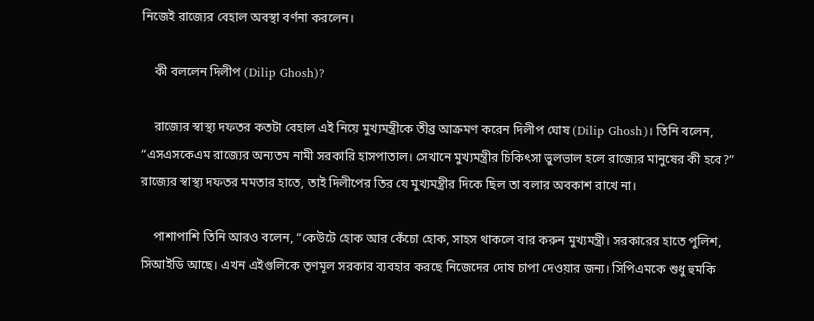নিজেই রাজ্যের বেহাল অবস্থা বর্ণনা করলেন।

    কী বললেন দিলীপ (Dilip Ghosh)?

    রাজ্যের স্বাস্থ্য দফতর কতটা বেহাল এই নিয়ে মুখ্যমন্ত্রীকে তীব্র আক্রমণ করেন দিলীপ ঘোষ (Dilip Ghosh)। তিনি বলেন, “এসএসকেএম রাজ্যের অন্যতম নামী সরকারি হাসপাতাল। সেখানে মুখ্যমন্ত্রীর চিকিৎসা ভুলভাল হলে রাজ্যের মানুষের কী হবে?” রাজ্যের স্বাস্থ্য দফতর মমতার হাতে, তাই দিলীপের তির যে মুখ্যমন্ত্রীর দিকে ছিল তা বলার অবকাশ রাখে না।

    পাশাপাশি তিনি আরও বলেন, “কেউটে হোক আর কেঁচো হোক, সাহস থাকলে বার করুন মুখ্যমন্ত্রী। সরকারের হাতে পুলিশ, সিআইডি আছে। এখন এইগুলিকে তৃণমূল সরকার ব্যবহার করছে নিজেদের দোষ চাপা দেওয়ার জন্য। সিপিএমকে শুধু হুমকি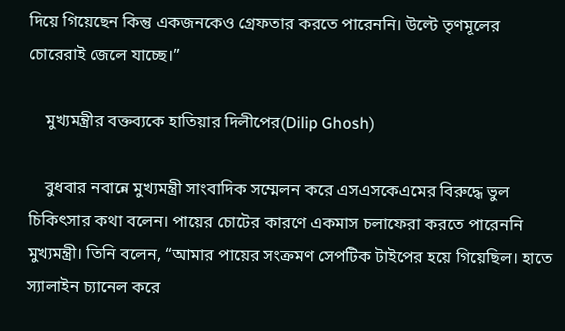দিয়ে গিয়েছেন কিন্তু একজনকেও গ্রেফতার করতে পারেননি। উল্টে তৃণমূলের চোরেরাই জেলে যাচ্ছে।”

    মুখ্যমন্ত্রীর বক্তব্যকে হাতিয়ার দিলীপের(Dilip Ghosh)

    বুধবার নবান্নে মুখ্যমন্ত্রী সাংবাদিক সম্মেলন করে এসএসকেএমের বিরুদ্ধে ভুল চিকিৎসার কথা বলেন। পায়ের চোটের কারণে একমাস চলাফেরা করতে পারেননি মুখ্যমন্ত্রী। তিনি বলেন, “আমার পায়ের সংক্রমণ সেপটিক টাইপের হয়ে গিয়েছিল। হাতে স্যালাইন চ্যানেল করে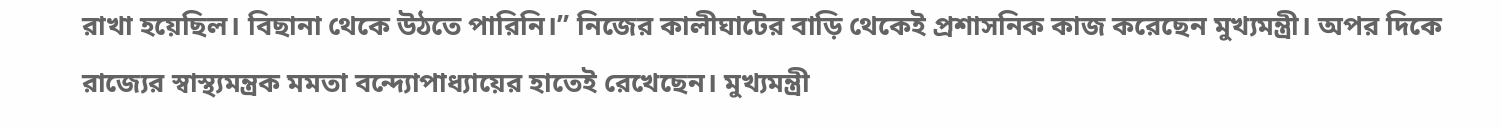রাখা হয়েছিল। বিছানা থেকে উঠতে পারিনি।” নিজের কালীঘাটের বাড়ি থেকেই প্রশাসনিক কাজ করেছেন মুখ্যমন্ত্রী। অপর দিকে রাজ্যের স্বাস্থ্যমন্ত্রক মমতা বন্দ্যোপাধ্যায়ের হাতেই রেখেছেন। মুখ্যমন্ত্রী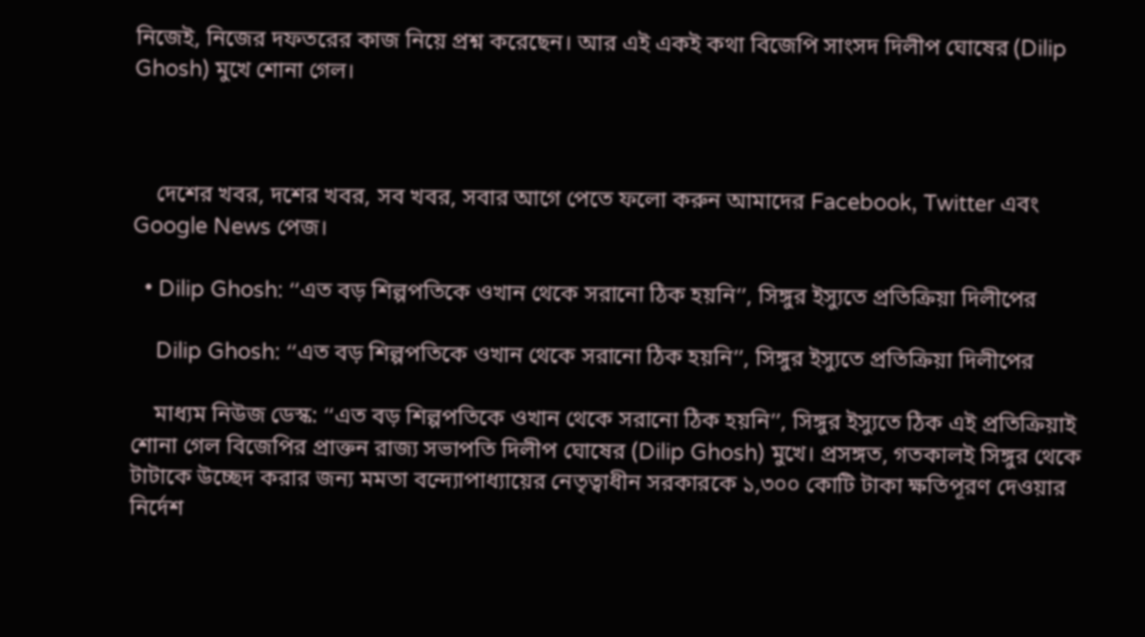নিজেই, নিজের দফতরের কাজ নিয়ে প্রশ্ন করেছেন। আর এই একই কথা বিজেপি সাংসদ দিলীপ ঘোষের (Dilip Ghosh) মুখে শোনা গেল।



    দেশের খবর, দশের খবর, সব খবর, সবার আগে পেতে ফলো করুন আমাদের Facebook, Twitter এবং Google News পেজ।

  • Dilip Ghosh: ‘‘এত বড় শিল্পপতিকে ওখান থেকে সরানো ঠিক হয়নি’’, সিঙ্গুর ইস্যুতে প্রতিক্রিয়া দিলীপের

    Dilip Ghosh: ‘‘এত বড় শিল্পপতিকে ওখান থেকে সরানো ঠিক হয়নি’’, সিঙ্গুর ইস্যুতে প্রতিক্রিয়া দিলীপের

    মাধ্যম নিউজ ডেস্ক: ‘‘এত বড় শিল্পপতিকে ওখান থেকে সরানো ঠিক হয়নি’’, সিঙ্গুর ইস্যুতে ঠিক এই প্রতিক্রিয়াই শোনা গেল বিজেপির প্রাক্তন রাজ্য সভাপতি দিলীপ ঘোষের (Dilip Ghosh) মুখে। প্রসঙ্গত, গতকালই সিঙ্গুর থেকে টাটাকে উচ্ছেদ করার জন্য মমতা বন্দ্যোপাধ্যায়ের নেতৃত্বাধীন সরকারকে ১,৩০০ কোটি টাকা ক্ষতিপূরণ দেওয়ার নির্দেশ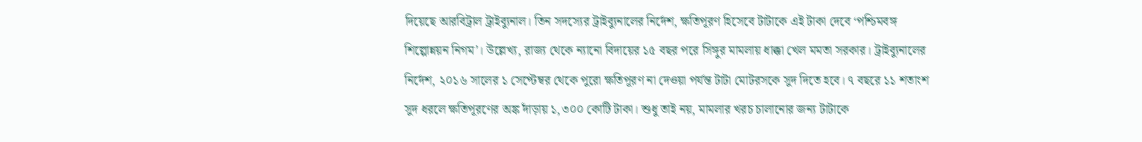দিয়েছে আরবিট্রাল ট্রাইব্যুনাল। তিন সদস্যের ট্রাইব্যুনালের নির্দেশ, ক্ষতিপূরণ হিসেবে টাটাকে এই টাকা দেবে ‘পশ্চিমবঙ্গ শিল্পোন্নয়ন নিগম’। উল্লেখ্য, রাজ্য থেকে ন্যানো বিদায়ের ১৫ বছর পরে সিঙ্গুর মামলায় ধাক্কা খেল মমতা সরকার। ট্রাইব্যুনালের নির্দেশ, ২০১৬ সালের ১ সেপ্টেম্বর থেকে পুরো ক্ষতিপূরণ না দেওয়া পর্যন্ত টাটা মোটরসকে সুদ দিতে হবে। ৭ বছরে ১১ শতাংশ সুদ ধরলে ক্ষতিপূরণের অঙ্ক দাঁড়ায় ১,৩০০ কোটি টাকা। শুধু তাই নয়, মামলার খরচ চালানোর জন্য টাটাকে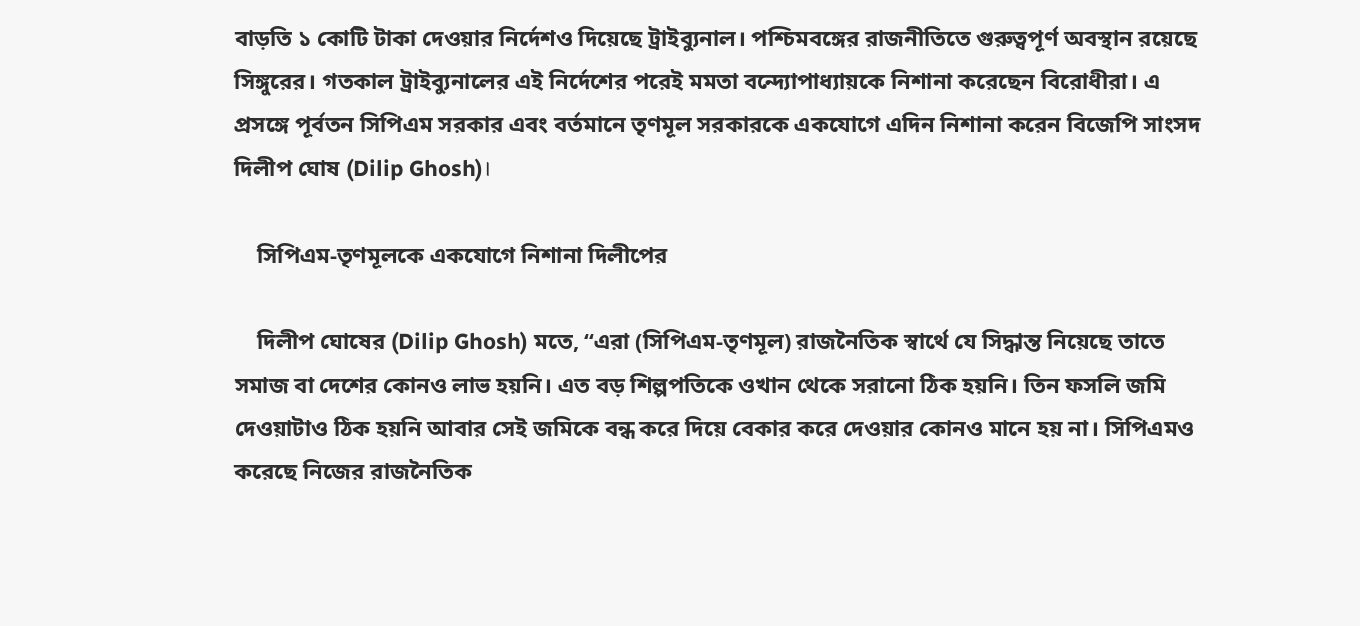বাড়তি ১ কোটি টাকা দেওয়ার নির্দেশও দিয়েছে ট্রাইব্যুনাল। পশ্চিমবঙ্গের রাজনীতিতে গুরুত্বপূর্ণ অবস্থান রয়েছে সিঙ্গুরের। গতকাল ট্রাইব্যুনালের এই নির্দেশের পরেই মমতা বন্দ্যোপাধ্যায়কে নিশানা করেছেন বিরোধীরা। এ প্রসঙ্গে পূর্বতন সিপিএম সরকার এবং বর্তমানে তৃণমূল সরকারকে একযোগে এদিন নিশানা করেন বিজেপি সাংসদ দিলীপ ঘোষ (Dilip Ghosh)।

    সিপিএম-তৃণমূলকে একযোগে নিশানা দিলীপের

    দিলীপ ঘোষের (Dilip Ghosh) মতে, ‘‘এরা (সিপিএম-তৃণমূল) রাজনৈতিক স্বার্থে যে সিদ্ধান্ত নিয়েছে তাতে সমাজ বা দেশের কোনও লাভ হয়নি। এত বড় শিল্পপতিকে ওখান থেকে সরানো ঠিক হয়নি। তিন ফসলি জমি দেওয়াটাও ঠিক হয়নি আবার সেই জমিকে বন্ধ করে দিয়ে বেকার করে দেওয়ার কোনও মানে হয় না। সিপিএমও করেছে নিজের রাজনৈতিক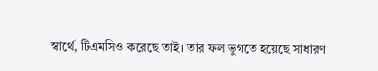স্বার্থে, টিএমসিও করেছে তাই। তার ফল ভুগতে হয়েছে সাধারণ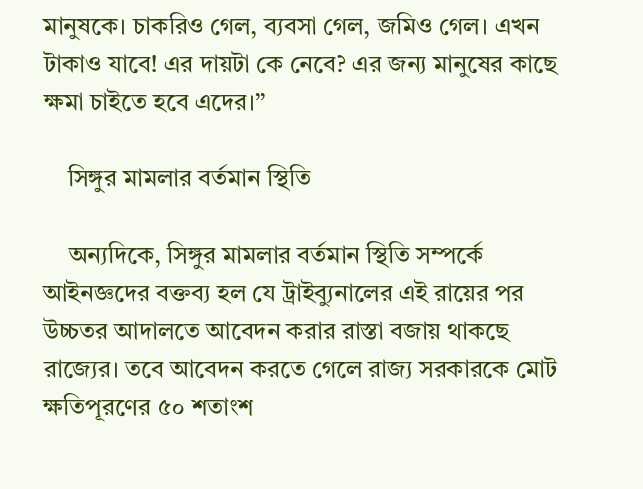মানুষকে। চাকরিও গেল, ব্যবসা গেল, জমিও গেল। এখন টাকাও যাবে! এর দায়টা কে নেবে? এর জন্য মানুষের কাছে  ক্ষমা চাইতে হবে এদের।’’

    সিঙ্গুর মামলার বর্তমান স্থিতি

    অন্যদিকে, সিঙ্গুর মামলার বর্তমান স্থিতি সম্পর্কে আইনজ্ঞদের বক্তব্য হল যে ট্রাইব্যুনালের এই রায়ের পর উচ্চতর আদালতে আবেদন করার রাস্তা বজায় থাকছে রাজ্যের। তবে আবেদন করতে গেলে রাজ্য সরকারকে মোট ক্ষতিপূরণের ৫০ শতাংশ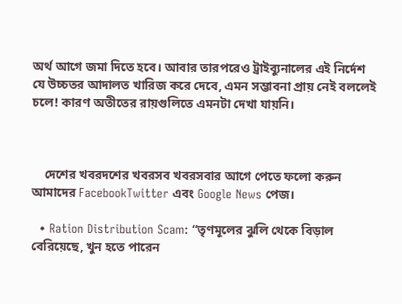অর্থ আগে জমা দিতে হবে। আবার তারপরেও ট্রাইব্যুনালের এই নির্দেশ যে উচ্চতর আদালত খারিজ করে দেবে, এমন সম্ভাবনা প্রায় নেই বললেই চলে! কারণ অতীতের রায়গুলিতে এমনটা দেখা যায়নি।



    দেশের খবরদশের খবরসব খবরসবার আগে পেতে ফলো করুন আমাদের FacebookTwitter এবং Google News পেজ।

  • Ration Distribution Scam: “তৃণমূলের ঝুলি থেকে বিড়াল বেরিয়েছে, খুন হতে পারেন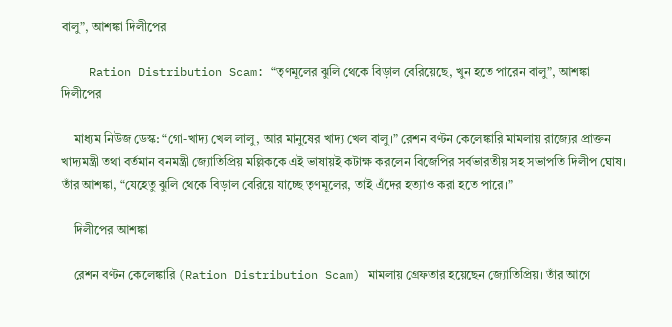বালু”, আশঙ্কা দিলীপের

    Ration Distribution Scam: “তৃণমূলের ঝুলি থেকে বিড়াল বেরিয়েছে, খুন হতে পারেন বালু”, আশঙ্কা দিলীপের

    মাধ্যম নিউজ ডেস্ক: “গো-খাদ্য খেল লালু, আর মানুষের খাদ্য খেল বালু।” রেশন বণ্টন কেলেঙ্কারি মামলায় রাজ্যের প্রাক্তন খাদ্যমন্ত্রী তথা বর্তমান বনমন্ত্রী জ্যোতিপ্রিয় মল্লিককে এই ভাষায়ই কটাক্ষ করলেন বিজেপির সর্বভারতীয় সহ সভাপতি দিলীপ ঘোষ। তাঁর আশঙ্কা, “যেহেতু ঝুলি থেকে বিড়াল বেরিয়ে যাচ্ছে তৃণমূলের, তাই এঁদের হত্যাও করা হতে পারে।”

    দিলীপের আশঙ্কা

    রেশন বণ্টন কেলেঙ্কারি (Ration Distribution Scam) মামলায় গ্রেফতার হয়েছেন জ্যোতিপ্রিয়। তাঁর আগে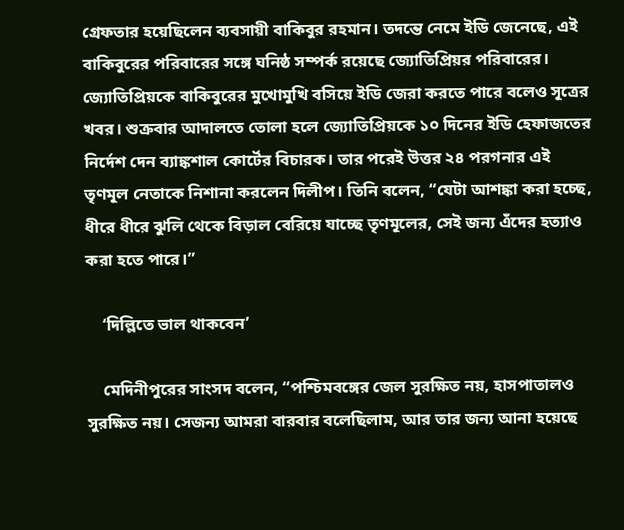গ্রেফতার হয়েছিলেন ব্যবসায়ী বাকিবুর রহমান। তদন্তে নেমে ইডি জেনেছে, এই বাকিবুরের পরিবারের সঙ্গে ঘনিষ্ঠ সম্পর্ক রয়েছে জ্যোতিপ্রিয়র পরিবারের। জ্যোতিপ্রিয়কে বাকিবুরের মুখোমুখি বসিয়ে ইডি জেরা করতে পারে বলেও সূত্রের খবর। শুক্রবার আদালতে তোলা হলে জ্যোতিপ্রিয়কে ১০ দিনের ইডি হেফাজতের নির্দেশ দেন ব্যাঙ্কশাল কোর্টের বিচারক। তার পরেই উত্তর ২৪ পরগনার এই তৃণমূল নেতাকে নিশানা করলেন দিলীপ। তিনি বলেন, “যেটা আশঙ্কা করা হচ্ছে, ধীরে ধীরে ঝুলি থেকে বিড়াল বেরিয়ে যাচ্ছে তৃণমূলের, সেই জন্য এঁদের হত্যাও করা হতে পারে।”

    ‘দিল্লিতে ভাল থাকবেন’

    মেদিনীপুরের সাংসদ বলেন, “পশ্চিমবঙ্গের জেল সুরক্ষিত নয়, হাসপাতালও সুরক্ষিত নয়। সেজন্য আমরা বারবার বলেছিলাম, আর তার জন্য আনা হয়েছে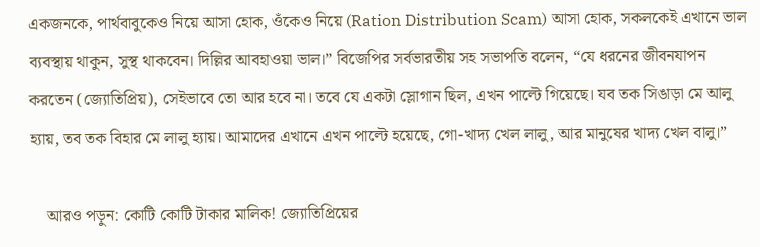একজনকে, পার্থবাবুকেও নিয়ে আসা হোক, ওঁকেও নিয়ে (Ration Distribution Scam) আসা হোক, সকলকেই এখানে ভাল ব্যবস্থায় থাকুন, সুস্থ থাকবেন। দিল্লির আবহাওয়া ভাল।” বিজেপির সর্বভারতীয় সহ সভাপতি বলেন, “যে ধরনের জীবনযাপন করতেন (জ্যোতিপ্রিয়), সেইভাবে তো আর হবে না। তবে যে একটা স্লোগান ছিল, এখন পাল্টে গিয়েছে। যব তক সিঙাড়া মে আলু হ্যায়, তব তক বিহার মে লালু হ্যায়। আমাদের এখানে এখন পাল্টে হয়েছে, গো-খাদ্য খেল লালু, আর মানুষের খাদ্য খেল বালু।”

    আরও পড়ুন: কোটি কোটি টাকার মালিক! জ্যোতিপ্রিয়ের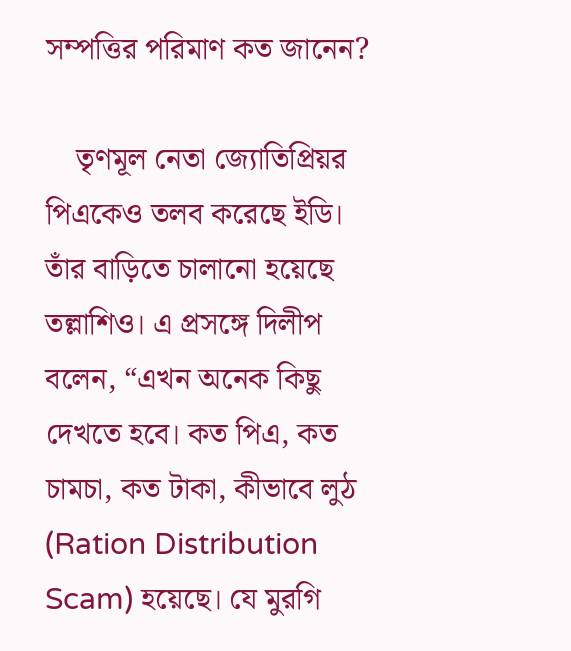সম্পত্তির পরিমাণ কত জানেন?

    তৃণমূল নেতা জ্যোতিপ্রিয়র পিএকেও তলব করেছে ইডি। তাঁর বাড়িতে চালানো হয়েছে তল্লাশিও। এ প্রসঙ্গে দিলীপ বলেন, “এখন অনেক কিছু দেখতে হবে। কত পিএ, কত চামচা, কত টাকা, কীভাবে লুঠ (Ration Distribution Scam) হয়েছে। যে মুরগি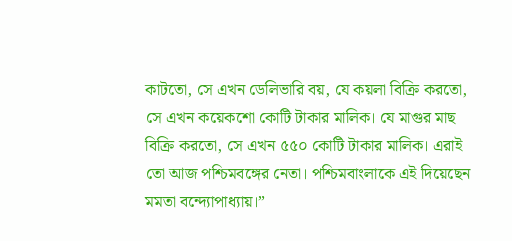কাটতো, সে এখন ডেলিভারি বয়, যে কয়লা বিক্রি করতো, সে এখন কয়েকশো কোটি টাকার মালিক। যে মাগুর মাছ বিক্রি করতো, সে এখন ৫৫০ কোটি টাকার মালিক। এরাই তো আজ পশ্চিমবঙ্গের নেতা। পশ্চিমবাংলাকে এই দিয়েছেন মমতা বন্দ্যোপাধ্যায়।”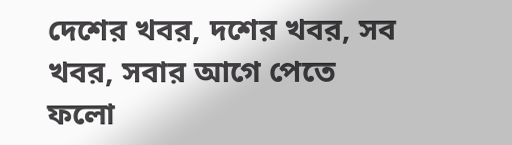দেশের খবর, দশের খবর, সব খবর, সবার আগে পেতে ফলো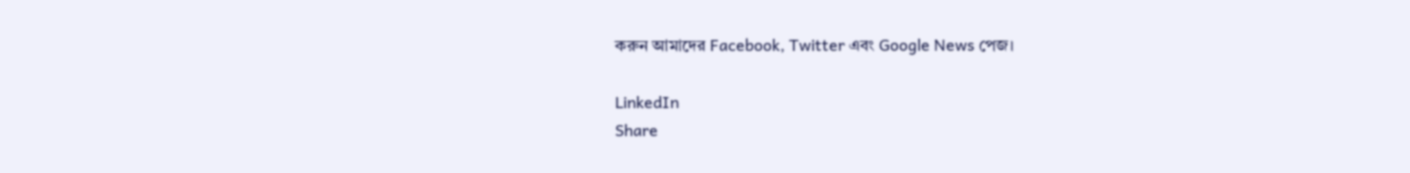করুন আমাদের Facebook, Twitter এবং Google News পেজ।

LinkedIn
Share